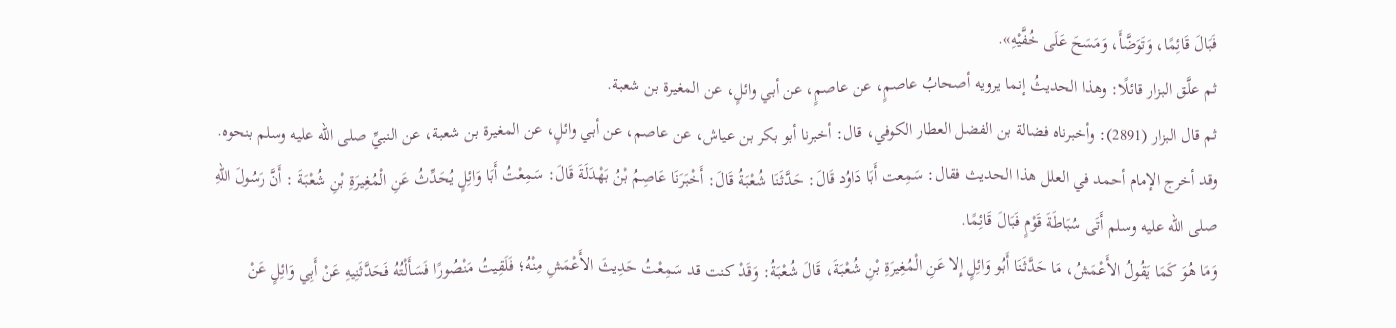فَبَالَ قَائِمًا، وَتَوَضَّأَ، وَمَسَحَ عَلَى خُفَّيْهِ».
ثم علَّق البزار قائلًا: وهذا الحديثُ إنما يرويه أصحابُ عاصمٍ، عن عاصمٍ، عن أبي وائلٍ، عن المغيرة بن شعبة.
ثم قال البزار (2891): وأخبرناه فضالة بن الفضل العطار الكوفي، قال: أخبرنا أبو بكر بن عياش، عن عاصم، عن أبي وائلٍ، عن المغيرة بن شعبة، عن النبيِّ صلى الله عليه وسلم بنحوه.
وقد أخرج الإمام أحمد في العلل هذا الحديث فقال: سَمِعت أَبَا دَاوُد قَالَ: حَدَّثَنَا شُعْبَةُ قَالَ: أَخْبَرَنَا عَاصِمُ بْنُ بَهْدَلَةَ قَالَ: سَمِعْتُ أَبَا وَائِلٍ يُحَدِّثُ عَنِ الْمُغِيرَةِ بْنِ شُعْبَةَ : أَنَّ رَسُولَ اللهِ صلى الله عليه وسلم أَتَى سُبَاطَةَ قَوْمٍ فَبَالَ قَائِمًا.
وَمَا هُوَ كَمَا يَقُولُ الأَعْمَشُ، مَا حَدَّثَنَا أَبُو وَائِلٍ إِلا عَنِ الْمُغِيرَةِ بْنِ شُعْبَةَ، قَالَ شُعْبَةُ: وَقَدْ كنت قد سَمِعْتُ حَدِيثَ الأَعْمَشِ مِنْهُ؛ فَلَقِيتُ مَنْصُورًا فَسَأَلْتُهُ فَحَدَّثَنِيهِ عَنْ أَبِي وَائِلٍ عَنْ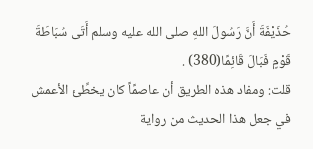حُذَيْفَةَ أَنَّ رَسُولَ اللهِ صلى الله عليه وسلم أَتَى سُبَاطَةَ قَوْمٍ فَبَالَ قَائِمًا(380) .
قلت: ومفاد هذه الطريق أن عاصمًاً كان يخطِّئ الأعمش في جعل هذا الحديث من رواية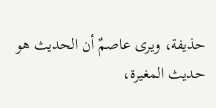حذيفة، ويرى عاصمٌ أن الحديث هو حديث المغيرة،